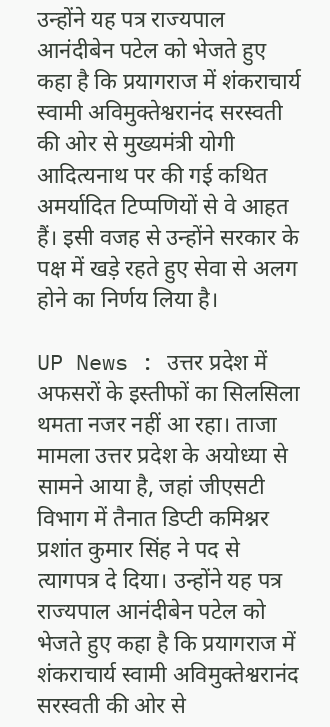उन्होंने यह पत्र राज्यपाल आनंदीबेन पटेल को भेजते हुए कहा है कि प्रयागराज में शंकराचार्य स्वामी अविमुक्तेश्वरानंद सरस्वती की ओर से मुख्यमंत्री योगी आदित्यनाथ पर की गई कथित अमर्यादित टिप्पणियों से वे आहत हैं। इसी वजह से उन्होंने सरकार के पक्ष में खड़े रहते हुए सेवा से अलग होने का निर्णय लिया है।

UP News : उत्तर प्रदेश में अफसरों के इस्तीफों का सिलसिला थमता नजर नहीं आ रहा। ताजा मामला उत्तर प्रदेश के अयोध्या से सामने आया है, जहां जीएसटी विभाग में तैनात डिप्टी कमिश्नर प्रशांत कुमार सिंह ने पद से त्यागपत्र दे दिया। उन्होंने यह पत्र राज्यपाल आनंदीबेन पटेल को भेजते हुए कहा है कि प्रयागराज में शंकराचार्य स्वामी अविमुक्तेश्वरानंद सरस्वती की ओर से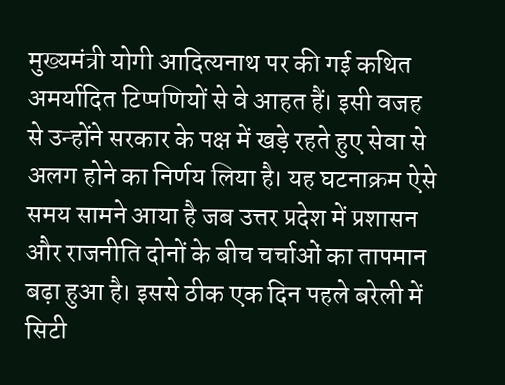मुख्यमंत्री योगी आदित्यनाथ पर की गई कथित अमर्यादित टिप्पणियों से वे आहत हैं। इसी वजह से उन्होंने सरकार के पक्ष में खड़े रहते हुए सेवा से अलग होने का निर्णय लिया है। यह घटनाक्रम ऐसे समय सामने आया है जब उत्तर प्रदेश में प्रशासन और राजनीति दोनों के बीच चर्चाओं का तापमान बढ़ा हुआ है। इससे ठीक एक दिन पहले बरेली में सिटी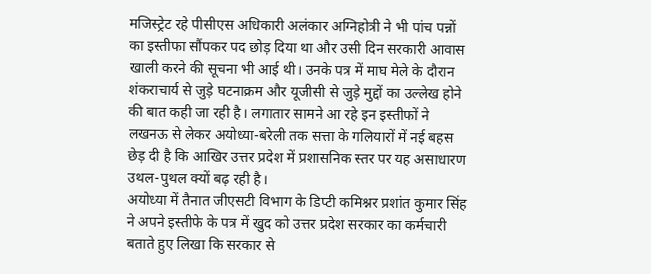मजिस्ट्रेट रहे पीसीएस अधिकारी अलंकार अग्निहोत्री ने भी पांच पन्नों का इस्तीफा सौंपकर पद छोड़ दिया था और उसी दिन सरकारी आवास खाली करने की सूचना भी आई थी। उनके पत्र में माघ मेले के दौरान शंकराचार्य से जुड़े घटनाक्रम और यूजीसी से जुड़े मुद्दों का उल्लेख होने की बात कही जा रही है। लगातार सामने आ रहे इन इस्तीफों ने लखनऊ से लेकर अयोध्या-बरेली तक सत्ता के गलियारों में नई बहस छेड़ दी है कि आखिर उत्तर प्रदेश में प्रशासनिक स्तर पर यह असाधारण उथल-पुथल क्यों बढ़ रही है।
अयोध्या में तैनात जीएसटी विभाग के डिप्टी कमिश्नर प्रशांत कुमार सिंह ने अपने इस्तीफे के पत्र में खुद को उत्तर प्रदेश सरकार का कर्मचारी बताते हुए लिखा कि सरकार से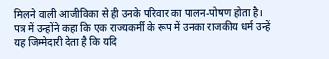मिलने वाली आजीविका से ही उनके परिवार का पालन-पोषण होता है। पत्र में उन्होंने कहा कि एक राज्यकर्मी के रूप में उनका राजकीय धर्म उन्हें यह जिम्मेदारी देता है कि यदि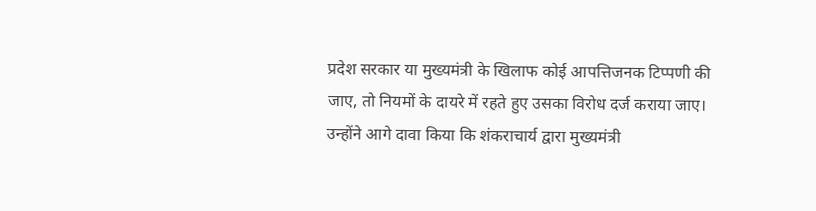प्रदेश सरकार या मुख्यमंत्री के खिलाफ कोई आपत्तिजनक टिप्पणी की जाए, तो नियमों के दायरे में रहते हुए उसका विरोध दर्ज कराया जाए। उन्होंने आगे दावा किया कि शंकराचार्य द्वारा मुख्यमंत्री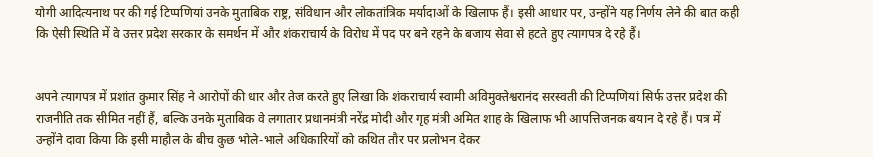योगी आदित्यनाथ पर की गई टिप्पणियां उनके मुताबिक राष्ट्र, संविधान और लोकतांत्रिक मर्यादाओं के खिलाफ हैं। इसी आधार पर, उन्होंने यह निर्णय लेने की बात कही कि ऐसी स्थिति में वे उत्तर प्रदेश सरकार के समर्थन में और शंकराचार्य के विरोध में पद पर बने रहने के बजाय सेवा से हटते हुए त्यागपत्र दे रहे हैं।


अपने त्यागपत्र में प्रशांत कुमार सिंह ने आरोपों की धार और तेज करते हुए लिखा कि शंकराचार्य स्वामी अविमुक्तेश्वरानंद सरस्वती की टिप्पणियां सिर्फ उत्तर प्रदेश की राजनीति तक सीमित नहीं हैं, बल्कि उनके मुताबिक वे लगातार प्रधानमंत्री नरेंद्र मोदी और गृह मंत्री अमित शाह के खिलाफ भी आपत्तिजनक बयान दे रहे हैं। पत्र में उन्होंने दावा किया कि इसी माहौल के बीच कुछ भोले-भाले अधिकारियों को कथित तौर पर प्रलोभन देकर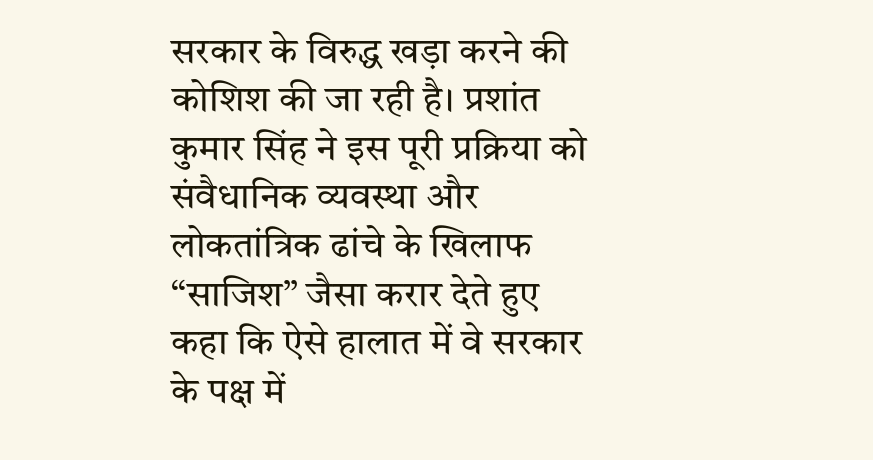सरकार के विरुद्ध खड़ा करने की कोशिश की जा रही है। प्रशांत कुमार सिंह ने इस पूरी प्रक्रिया को संवैधानिक व्यवस्था और लोकतांत्रिक ढांचे के खिलाफ “साजिश” जैसा करार देते हुए कहा कि ऐसे हालात में वे सरकार के पक्ष में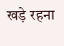खड़े रहना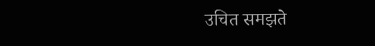उचित समझते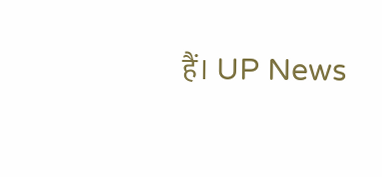हैं। UP News